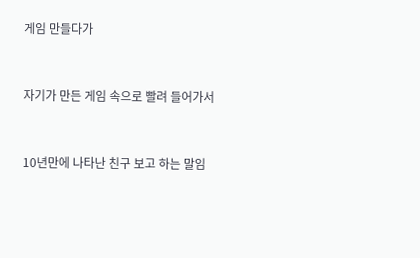게임 만들다가


자기가 만든 게임 속으로 빨려 들어가서


10년만에 나타난 친구 보고 하는 말임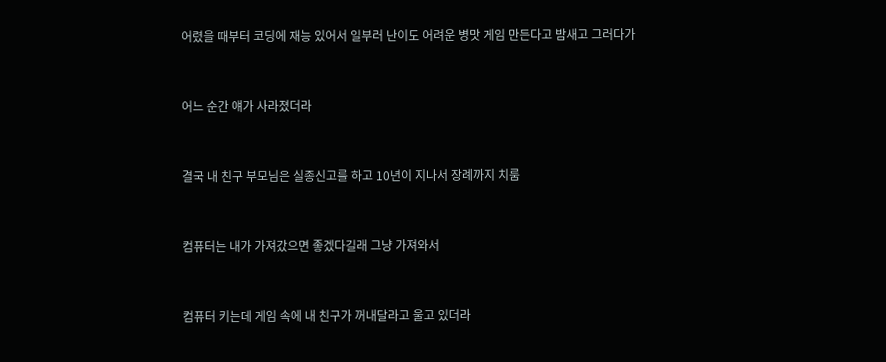어렸을 때부터 코딩에 재능 있어서 일부러 난이도 어려운 병맛 게임 만든다고 밤새고 그러다가


어느 순간 얘가 사라졌더라


결국 내 친구 부모님은 실종신고를 하고 10년이 지나서 장례까지 치룸


컴퓨터는 내가 가져갔으면 좋겠다길래 그냥 가져와서


컴퓨터 키는데 게임 속에 내 친구가 꺼내달라고 울고 있더라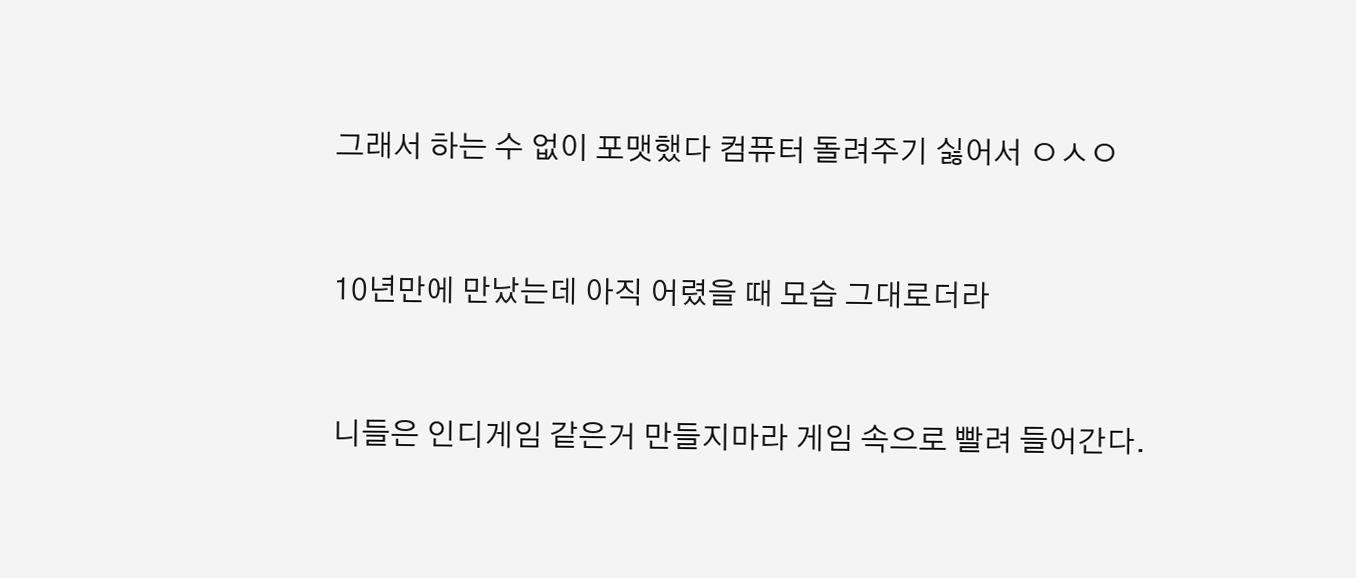그래서 하는 수 없이 포맷했다 컴퓨터 돌려주기 싫어서 ㅇㅅㅇ


10년만에 만났는데 아직 어렸을 때 모습 그대로더라


니들은 인디게임 같은거 만들지마라 게임 속으로 빨려 들어간다.